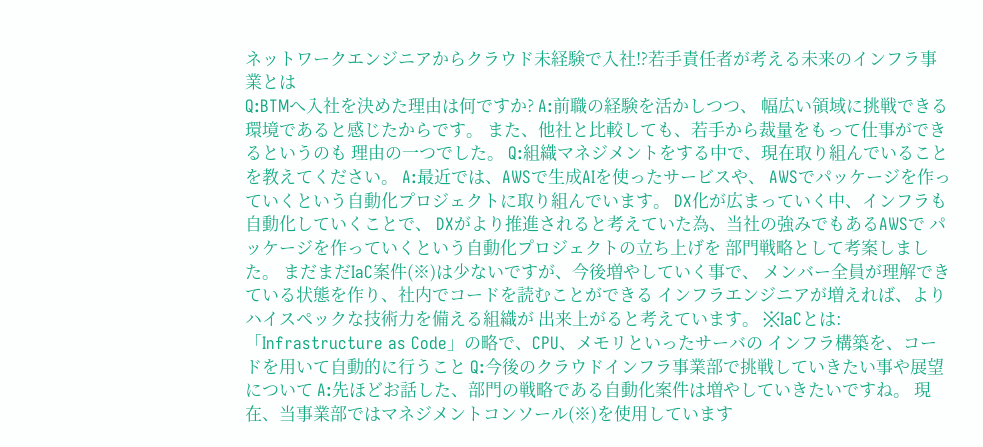ネットワークエンジニアからクラウド未経験で入社⁉若手責任者が考える未来のインフラ事業とは
Q:BTMへ入社を決めた理由は何ですか? A:前職の経験を活かしつつ、 幅広い領域に挑戦できる環境であると感じたからです。 また、他社と比較しても、若手から裁量をもって仕事ができるというのも 理由の一つでした。 Q:組織マネジメントをする中で、現在取り組んでいることを教えてください。 A:最近では、AWSで生成AIを使ったサービスや、 AWSでパッケージを作っていくという自動化プロジェクトに取り組んでいます。 DX化が広まっていく中、インフラも自動化していくことで、 DXがより推進されると考えていた為、当社の強みでもあるAWSで パッケージを作っていくという自動化プロジェクトの立ち上げを 部門戦略として考案しました。 まだまだIaC案件(※)は少ないですが、今後増やしていく事で、 メンバー全員が理解できている状態を作り、社内でコードを読むことができる インフラエンジニアが増えれば、よりハイスペックな技術力を備える組織が 出来上がると考えています。 ※IaCとは: 「Infrastructure as Code」の略で、CPU、メモリといったサーバの インフラ構築を、コードを用いて自動的に行うこと Q:今後のクラウドインフラ事業部で挑戦していきたい事や展望について A:先ほどお話した、部門の戦略である自動化案件は増やしていきたいですね。 現在、当事業部ではマネジメントコンソール(※)を使用しています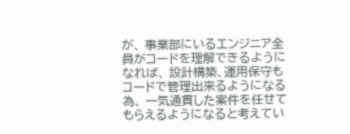が、 事業部にいるエンジニア全員がコードを理解できるようになれば、 設計構築、運用保守もコードで管理出来るようになる為、 一気通貫した案件を任せてもらえるようになると考えてい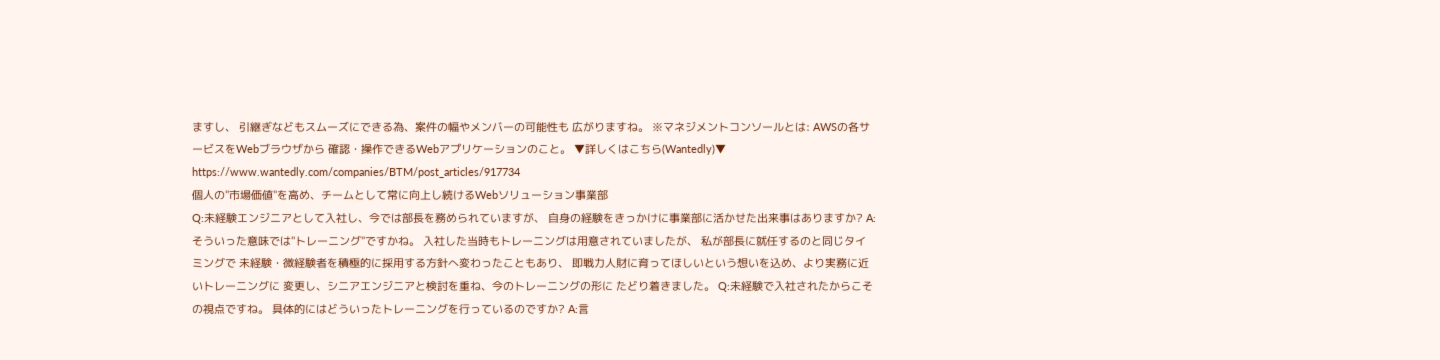ますし、 引継ぎなどもスムーズにできる為、案件の幅やメンバーの可能性も 広がりますね。 ※マネジメントコンソールとは: AWSの各サービスをWebブラウザから 確認・操作できるWebアプリケーションのこと。 ▼詳しくはこちら(Wantedly)▼ https://www.wantedly.com/companies/BTM/post_articles/917734
個人の"市場価値"を高め、チームとして常に向上し続けるWebソリューション事業部
Q:未経験エンジニアとして入社し、今では部長を務められていますが、 自身の経験をきっかけに事業部に活かせた出来事はありますか? A:そういった意味では"トレーニング"ですかね。 入社した当時もトレーニングは用意されていましたが、 私が部長に就任するのと同じタイミングで 未経験・微経験者を積極的に採用する方針へ変わったこともあり、 即戦力人財に育ってほしいという想いを込め、より実務に近いトレーニングに 変更し、シニアエンジニアと検討を重ね、今のトレーニングの形に たどり着きました。 Q:未経験で入社されたからこその視点ですね。 具体的にはどういったトレーニングを行っているのですか? A:言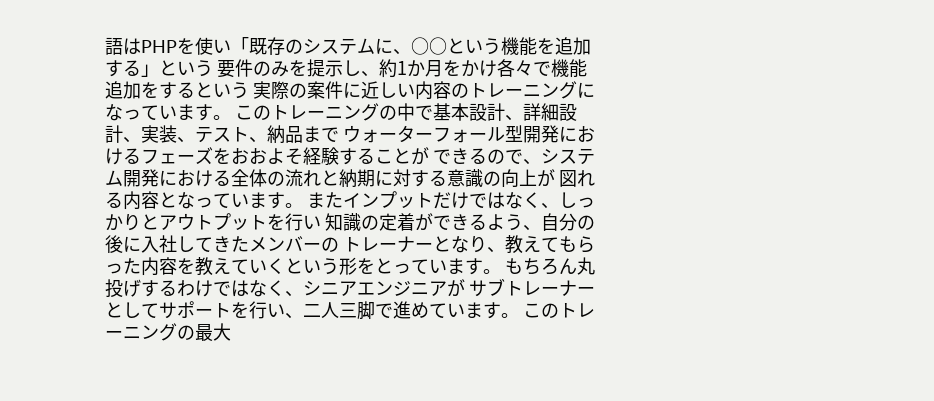語はPHPを使い「既存のシステムに、○○という機能を追加する」という 要件のみを提示し、約1か月をかけ各々で機能追加をするという 実際の案件に近しい内容のトレーニングになっています。 このトレーニングの中で基本設計、詳細設計、実装、テスト、納品まで ウォーターフォール型開発におけるフェーズをおおよそ経験することが できるので、システム開発における全体の流れと納期に対する意識の向上が 図れる内容となっています。 またインプットだけではなく、しっかりとアウトプットを行い 知識の定着ができるよう、自分の後に入社してきたメンバーの トレーナーとなり、教えてもらった内容を教えていくという形をとっています。 もちろん丸投げするわけではなく、シニアエンジニアが サブトレーナーとしてサポートを行い、二人三脚で進めています。 このトレーニングの最大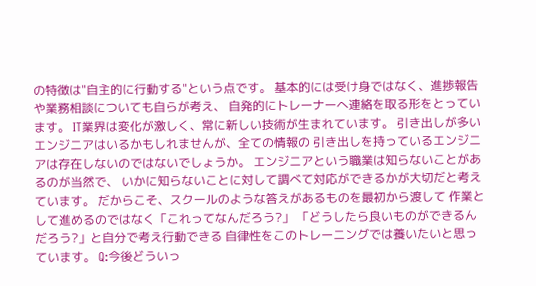の特徴は"自主的に行動する"という点です。 基本的には受け身ではなく、進捗報告や業務相談についても自らが考え、 自発的にトレーナーへ連絡を取る形をとっています。 IT業界は変化が激しく、常に新しい技術が生まれています。 引き出しが多いエンジニアはいるかもしれませんが、全ての情報の 引き出しを持っているエンジニアは存在しないのではないでしょうか。 エンジニアという職業は知らないことがあるのが当然で、 いかに知らないことに対して調べて対応ができるかが大切だと考えています。 だからこそ、スクールのような答えがあるものを最初から渡して 作業として進めるのではなく「これってなんだろう?」 「どうしたら良いものができるんだろう?」と自分で考え行動できる 自律性をこのトレーニングでは養いたいと思っています。 Q:今後どういっ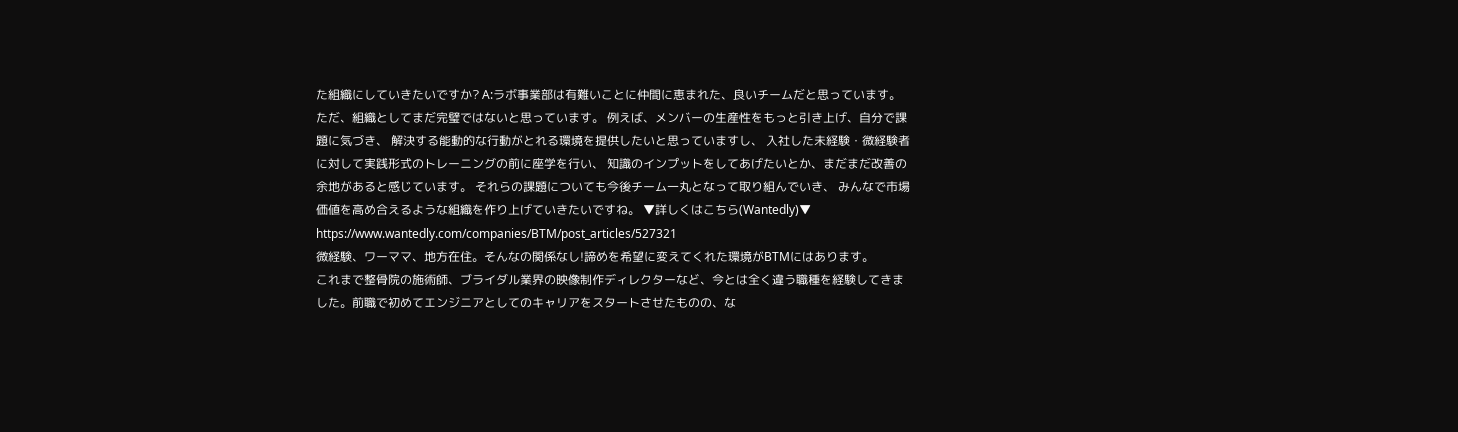た組織にしていきたいですか? A:ラボ事業部は有難いことに仲間に恵まれた、良いチームだと思っています。 ただ、組織としてまだ完璧ではないと思っています。 例えば、メンバーの生産性をもっと引き上げ、自分で課題に気づき、 解決する能動的な行動がとれる環境を提供したいと思っていますし、 入社した未経験・微経験者に対して実践形式のトレーニングの前に座学を行い、 知識のインプットをしてあげたいとか、まだまだ改善の余地があると感じています。 それらの課題についても今後チーム一丸となって取り組んでいき、 みんなで市場価値を高め合えるような組織を作り上げていきたいですね。 ▼詳しくはこちら(Wantedly)▼ https://www.wantedly.com/companies/BTM/post_articles/527321
微経験、ワーママ、地方在住。そんなの関係なし!諦めを希望に変えてくれた環境がBTMにはあります。
これまで整骨院の施術師、ブライダル業界の映像制作ディレクターなど、今とは全く違う職種を経験してきました。前職で初めてエンジニアとしてのキャリアをスタートさせたものの、な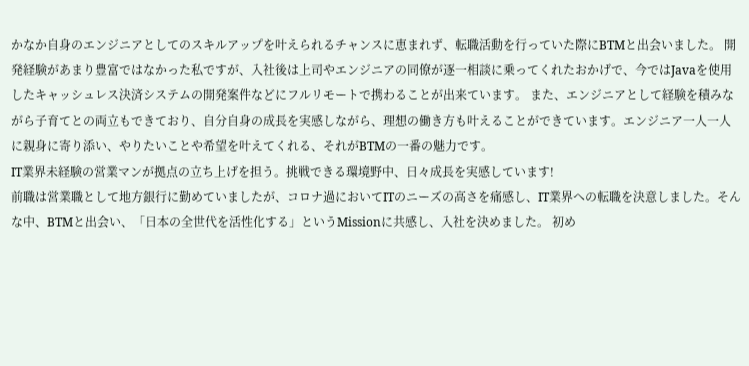かなか自身のエンジニアとしてのスキルアップを叶えられるチャンスに恵まれず、転職活動を行っていた際にBTMと出会いました。 開発経験があまり豊富ではなかった私ですが、入社後は上司やエンジニアの同僚が逐一相談に乗ってくれたおかげで、今ではJavaを使用したキャッシュレス決済システムの開発案件などにフルリモートで携わることが出来ています。 また、エンジニアとして経験を積みながら子育てとの両立もできており、自分自身の成長を実感しながら、理想の働き方も叶えることができています。エンジニア一人一人に親身に寄り添い、やりたいことや希望を叶えてくれる、それがBTMの一番の魅力です。
IT業界未経験の営業マンが拠点の立ち上げを担う。挑戦できる環境野中、日々成長を実感しています!
前職は営業職として地方銀行に勤めていましたが、コロナ過においてITのニーズの高さを痛感し、IT業界への転職を決意しました。そんな中、BTMと出会い、「日本の全世代を活性化する」というMissionに共感し、入社を決めました。 初め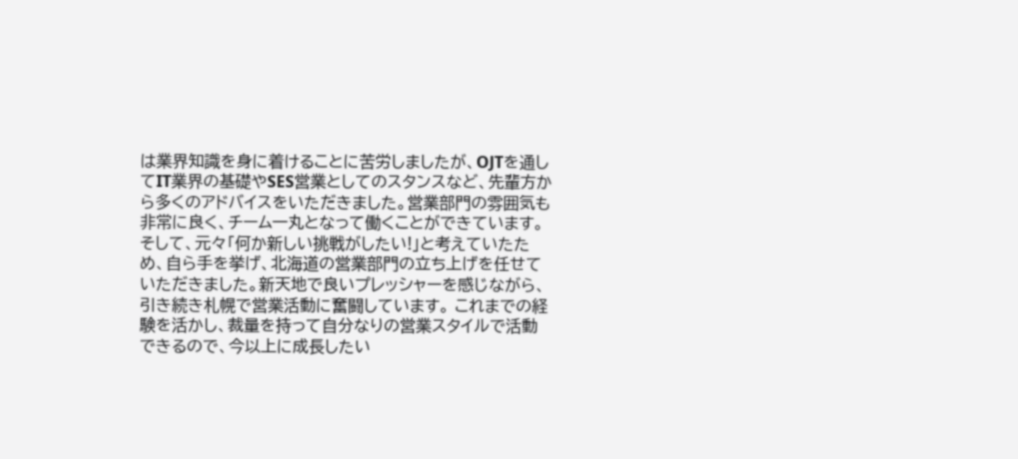は業界知識を身に着けることに苦労しましたが、OJTを通してIT業界の基礎やSES営業としてのスタンスなど、先輩方から多くのアドバイスをいただきました。営業部門の雰囲気も非常に良く、チーム一丸となって働くことができています。 そして、元々「何か新しい挑戦がしたい!」と考えていたため、自ら手を挙げ、北海道の営業部門の立ち上げを任せていただきました。新天地で良いプレッシャーを感じながら、引き続き札幌で営業活動に奮闘しています。 これまでの経験を活かし、裁量を持って自分なりの営業スタイルで活動できるので、今以上に成長したい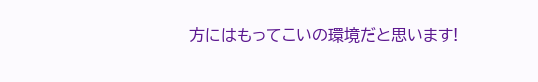方にはもってこいの環境だと思います!